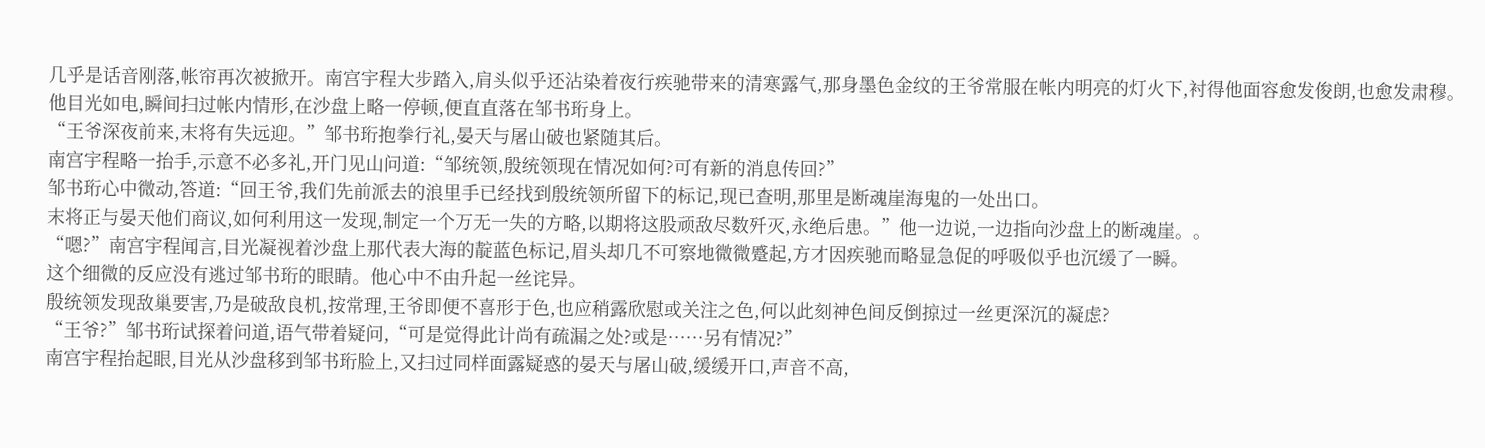几乎是话音刚落,帐帘再次被掀开。南宫宇程大步踏入,肩头似乎还沾染着夜行疾驰带来的清寒露气,那身墨色金纹的王爷常服在帐内明亮的灯火下,衬得他面容愈发俊朗,也愈发肃穆。
他目光如电,瞬间扫过帐内情形,在沙盘上略一停顿,便直直落在邹书珩身上。
“王爷深夜前来,末将有失远迎。”邹书珩抱拳行礼,晏天与屠山破也紧随其后。
南宫宇程略一抬手,示意不必多礼,开门见山问道:“邹统领,殷统领现在情况如何?可有新的消息传回?”
邹书珩心中微动,答道:“回王爷,我们先前派去的浪里手已经找到殷统领所留下的标记,现已查明,那里是断魂崖海鬼的一处出口。
末将正与晏天他们商议,如何利用这一发现,制定一个万无一失的方略,以期将这股顽敌尽数歼灭,永绝后患。”他一边说,一边指向沙盘上的断魂崖。。
“嗯?”南宫宇程闻言,目光凝视着沙盘上那代表大海的靛蓝色标记,眉头却几不可察地微微蹙起,方才因疾驰而略显急促的呼吸似乎也沉缓了一瞬。
这个细微的反应没有逃过邹书珩的眼睛。他心中不由升起一丝诧异。
殷统领发现敌巢要害,乃是破敌良机,按常理,王爷即便不喜形于色,也应稍露欣慰或关注之色,何以此刻神色间反倒掠过一丝更深沉的凝虑?
“王爷?”邹书珩试探着问道,语气带着疑问,“可是觉得此计尚有疏漏之处?或是……另有情况?”
南宫宇程抬起眼,目光从沙盘移到邹书珩脸上,又扫过同样面露疑惑的晏天与屠山破,缓缓开口,声音不高,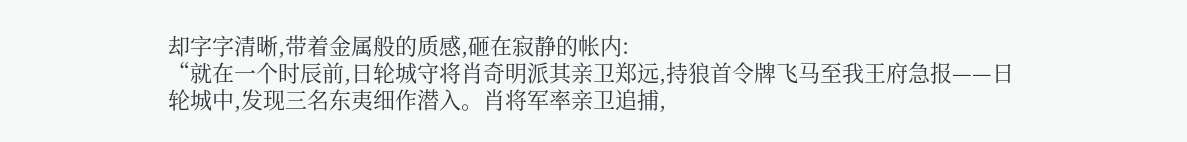却字字清晰,带着金属般的质感,砸在寂静的帐内:
“就在一个时辰前,日轮城守将肖奇明派其亲卫郑远,持狼首令牌飞马至我王府急报——日轮城中,发现三名东夷细作潜入。肖将军率亲卫追捕,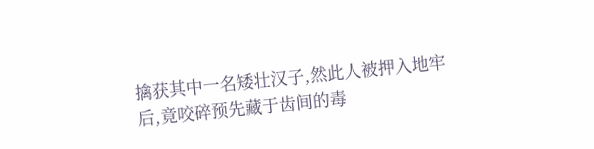擒获其中一名矮壮汉子,然此人被押入地牢后,竟咬碎预先藏于齿间的毒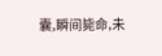囊,瞬间毙命,未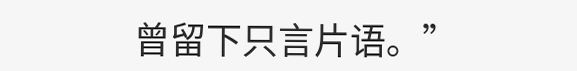曾留下只言片语。”